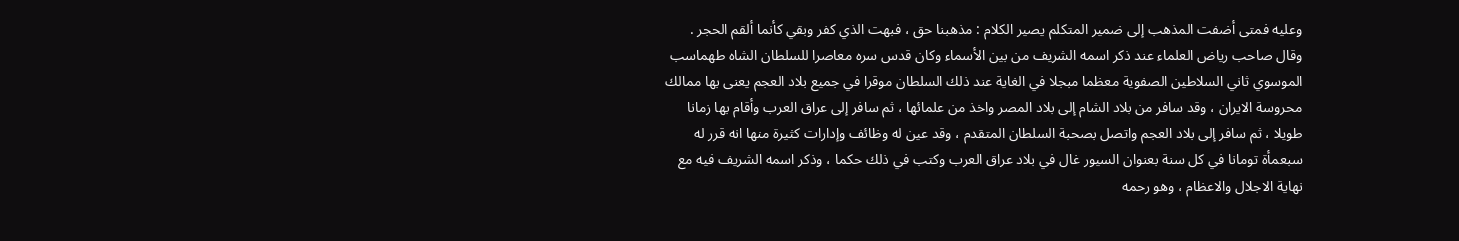وعليه فمتى أضفت المذهب إلى ضمير المتكلم يصير الكلام : مذهبنا حق ، فبهت الذي كفر وبقي كأنما ألقم الحجر .
وقال صاحب رياض العلماء عند ذكر اسمه الشريف من بين الأسماء وكان قدس سره معاصرا للسلطان الشاه طهماسب الموسوي ثاني السلاطين الصفوية معظما مبجلا في الغاية عند ذلك السلطان موقرا في جميع بلاد العجم يعنى بها ممالك محروسة الايران ، وقد سافر من بلاد الشام إلى بلاد المصر واخذ من علمائها ، ثم سافر إلى عراق العرب وأقام بها زمانا طويلا ، ثم سافر إلى بلاد العجم واتصل بصحبة السلطان المتقدم ، وقد عين له وظائف وإدارات كثيرة منها انه قرر له سبعمأة تومانا في كل سنة بعنوان السيور غال في بلاد عراق العرب وكتب في ذلك حكما ، وذكر اسمه الشريف فيه مع نهاية الاجلال والاعظام ، وهو رحمه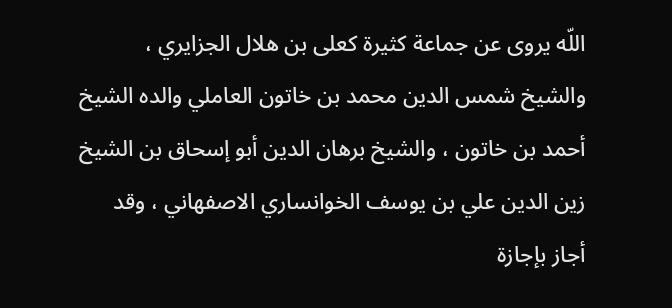اللّه يروى عن جماعة كثيرة كعلى بن هلال الجزايري ، والشيخ شمس الدين محمد بن خاتون العاملي والده الشيخ أحمد بن خاتون ، والشيخ برهان الدين أبو إسحاق بن الشيخ زين الدين علي بن يوسف الخوانساري الاصفهاني ، وقد أجاز بإجازة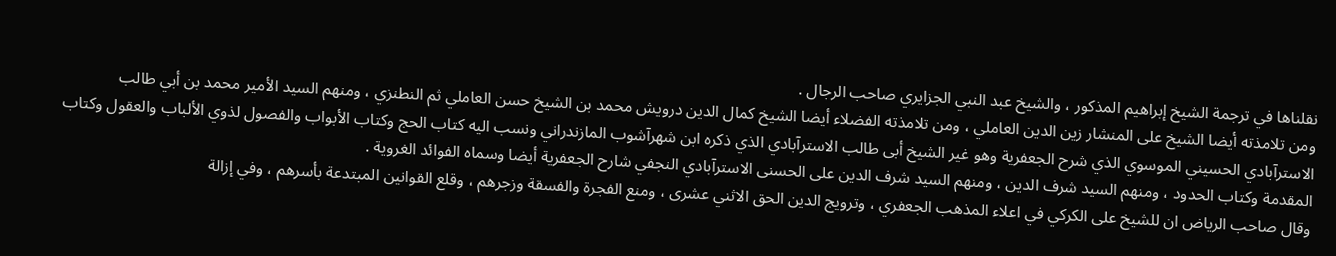نقلناها في ترجمة الشيخ إبراهيم المذكور ، والشيخ عبد النبي الجزايري صاحب الرجال .
ومن تلامذته أيضا الشيخ على المنشار زين الدين العاملي ، ومن تلامذته الفضلاء أيضا الشيخ كمال الدين درويش محمد بن الشيخ حسن العاملي ثم النطنزي ، ومنهم السيد الأمير محمد بن أبي طالب الاسترآبادي الحسيني الموسوي الذي شرح الجعفرية وهو غير الشيخ أبى طالب الاسترآبادي الذي ذكره ابن شهرآشوب المازندراني ونسب اليه كتاب الحج وكتاب الأبواب والفصول لذوي الألباب والعقول وكتاب المقدمة وكتاب الحدود ، ومنهم السيد شرف الدين ، ومنهم السيد شرف الدين على الحسنى الاسترآبادي النجفي شارح الجعفرية أيضا وسماه الفوائد الغروية .
وقال صاحب الرياض ان للشيخ على الكركي في اعلاء المذهب الجعفري ، وترويج الدين الحق الاثني عشرى ، ومنع الفجرة والفسقة وزجرهم ، وقلع القوانين المبتدعة بأسرهم ، وفي إزالة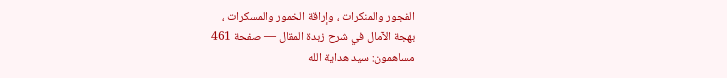الفجور والمنكرات ، وإراقة الخمور والمسكرات ،
بهجة الآمال في شرح زبدة المقال — صفحة 461
مساهمون: سيد هداية الله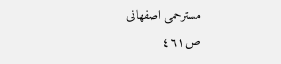مسترحمى اصفهانى
ص٤٦١